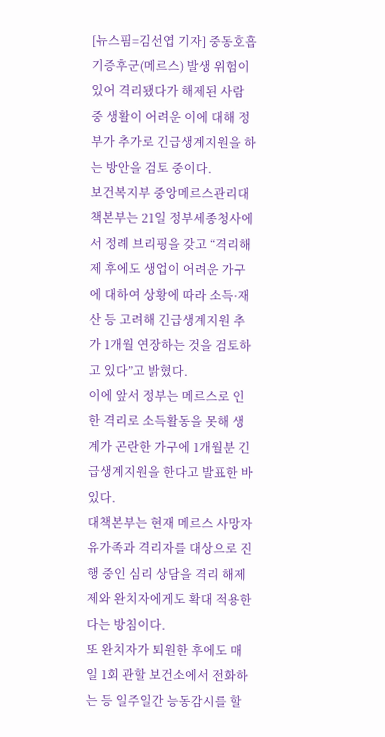[뉴스핌=김선엽 기자] 중동호흡기증후군(메르스) 발생 위험이 있어 격리됐다가 해제된 사람 중 생활이 어려운 이에 대해 정부가 추가로 긴급생계지원을 하는 방안을 검토 중이다.
보건복지부 중앙메르스관리대책본부는 21일 정부세종청사에서 정례 브리핑을 갖고 “격리해제 후에도 생업이 어려운 가구에 대하여 상황에 따라 소득·재산 등 고려해 긴급생계지원 추가 1개월 연장하는 것을 검토하고 있다”고 밝혔다.
이에 앞서 정부는 메르스로 인한 격리로 소득활동을 못해 생계가 곤란한 가구에 1개월분 긴급생계지원을 한다고 발표한 바 있다.
대책본부는 현재 메르스 사망자 유가족과 격리자를 대상으로 진행 중인 심리 상담을 격리 해제제와 완치자에게도 확대 적용한다는 방침이다.
또 완치자가 퇴원한 후에도 매일 1회 관할 보건소에서 전화하는 등 일주일간 능동감시를 할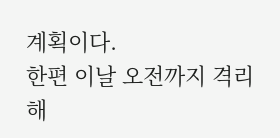계획이다.
한편 이날 오전까지 격리 해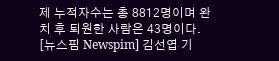제 누적자수는 총 8812명이며 완치 후 퇴원한 사람은 43명이다.
[뉴스핌 Newspim] 김선엽 기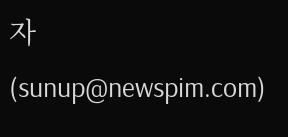자 (sunup@newspim.com)